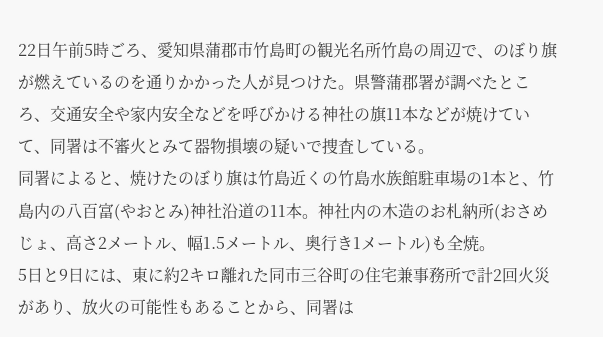22日午前5時ごろ、愛知県蒲郡市竹島町の観光名所竹島の周辺で、のぼり旗が燃えているのを通りかかった人が見つけた。県警蒲郡署が調べたところ、交通安全や家内安全などを呼びかける神社の旗11本などが焼けていて、同署は不審火とみて器物損壊の疑いで捜査している。
同署によると、焼けたのぼり旗は竹島近くの竹島水族館駐車場の1本と、竹島内の八百富(やおとみ)神社沿道の11本。神社内の木造のお札納所(おさめじょ、高さ2メートル、幅1.5メートル、奥行き1メートル)も全焼。
5日と9日には、東に約2キロ離れた同市三谷町の住宅兼事務所で計2回火災があり、放火の可能性もあることから、同署は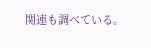関連も調べている。